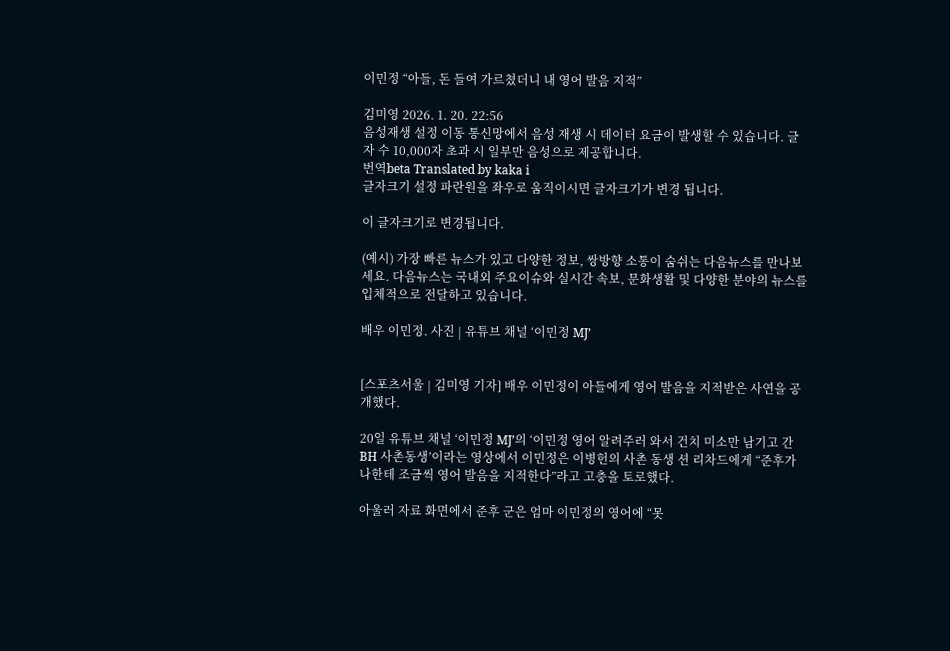이민정 “아들, 돈 들여 가르쳤더니 내 영어 발음 지적”

김미영 2026. 1. 20. 22:56
음성재생 설정 이동 통신망에서 음성 재생 시 데이터 요금이 발생할 수 있습니다. 글자 수 10,000자 초과 시 일부만 음성으로 제공합니다.
번역beta Translated by kaka i
글자크기 설정 파란원을 좌우로 움직이시면 글자크기가 변경 됩니다.

이 글자크기로 변경됩니다.

(예시) 가장 빠른 뉴스가 있고 다양한 정보, 쌍방향 소통이 숨쉬는 다음뉴스를 만나보세요. 다음뉴스는 국내외 주요이슈와 실시간 속보, 문화생활 및 다양한 분야의 뉴스를 입체적으로 전달하고 있습니다.

배우 이민정. 사진 | 유튜브 채널 ‘이민정 MJ’


[스포츠서울 | 김미영 기자] 배우 이민정이 아들에게 영어 발음을 지적받은 사연을 공개했다.

20일 유튜브 채널 ‘이민정 MJ’의 ‘이민정 영어 알려주러 와서 건치 미소만 남기고 간 BH 사촌동생’이라는 영상에서 이민정은 이병헌의 사촌 동생 션 리차드에게 “준후가 나한테 조금씩 영어 발음을 지적한다”라고 고충을 토로했다.

아울러 자료 화면에서 준후 군은 엄마 이민정의 영어에 “못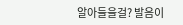알아들을걸? 발음이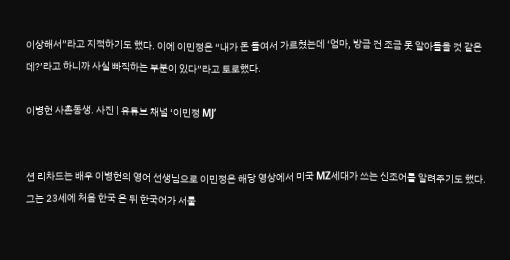이상해서”라고 지적하기도 했다. 이에 이민정은 “내가 돈 들여서 가르쳤는데 ‘엄마, 방금 건 조금 못 알아들을 것 같은데?’라고 하니까 사실 빠직하는 부분이 있다”라고 토로했다.

이병헌 사촌동생. 사진 | 유튜브 채널 ‘이민정 MJ’


션 리차드는 배우 이병헌의 영어 선생님으로 이민정은 해당 영상에서 미국 MZ세대가 쓰는 신조어를 알려주기도 했다. 그는 23세에 처음 한국 온 뒤 한국어가 서툴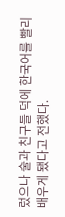렀으나 술과 친구들 덕에 한국어를 빨리 배우게 됐다고 전했다.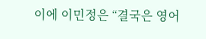이에 이민정은 “결국은 영어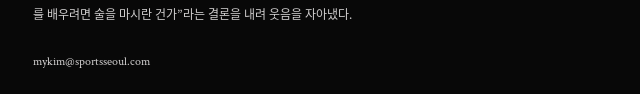를 배우려면 술을 마시란 건가”라는 결론을 내려 웃음을 자아냈다.

mykim@sportsseoul.com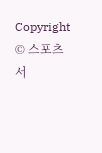Copyright © 스포츠서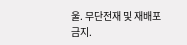울. 무단전재 및 재배포 금지.